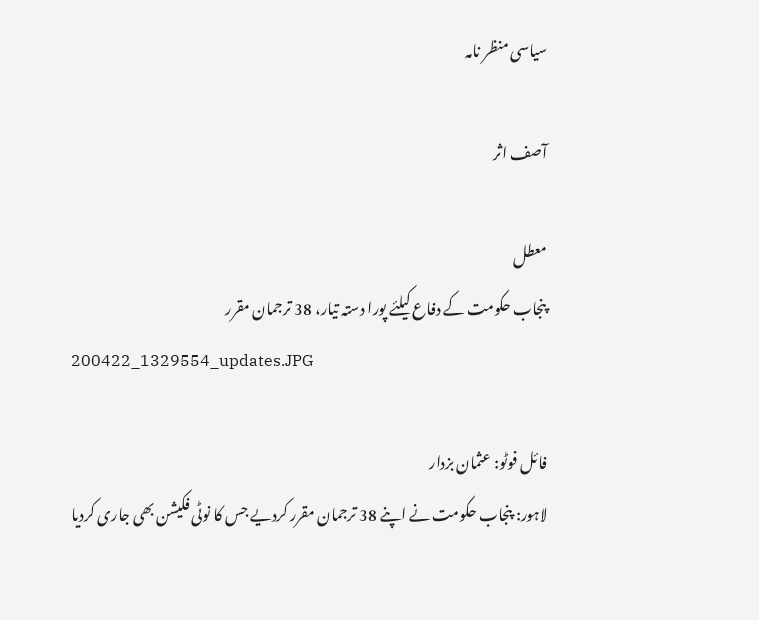سیاسی منظر نامہ

آصف اثر

معطل
پنجاب حکومت کے دفاع کیلئے پورا دستہ تیار، 38 ترجمان مقرر
200422_1329554_updates.JPG

فائل فوٹو: عثمان بزدار
لاہور: پنجاب حکومت نے اپنے 38 ترجمان مقرر کردیے جس کا نوٹی فکیشن بھی جاری کردیا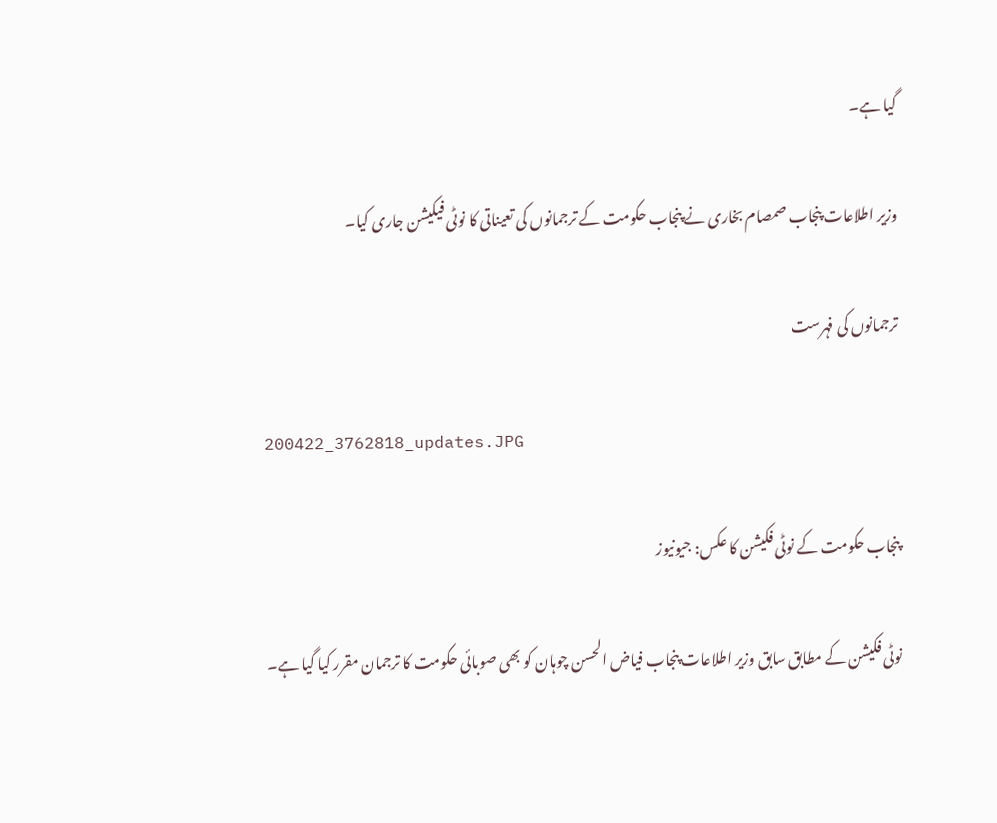گیا ہے۔

وزیر اطلاعات پنجاب صمصام بخاری نے پنجاب حکومت کے ترجمانوں کی تعیناتی کا نوٹی فیکیشن جاری کیا۔

ترجمانوں کی فہرست

200422_3762818_updates.JPG

پنجاب حکومت کے نوٹی فکیشن کا عکس: جیونیوز

نوٹی فکیشن کے مطابق سابق وزیر اطلاعات پنجاب فیاض الحسن چوہان کو بھی صوبائی حکومت کا ترجمان مقرر کیا گیا ہے۔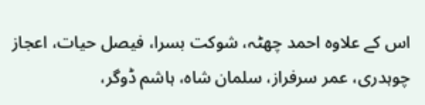اس کے علاوہ احمد چھٹہ، شوکت بسرا، فیصل حیات، اعجاز چوہدری، عمر سرفراز، سلمان شاہ، ہاشم ڈوگر،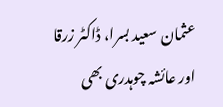عثمان سعید بسرا، ڈاکٹر زرقا اور عائشہ چوہدری بھی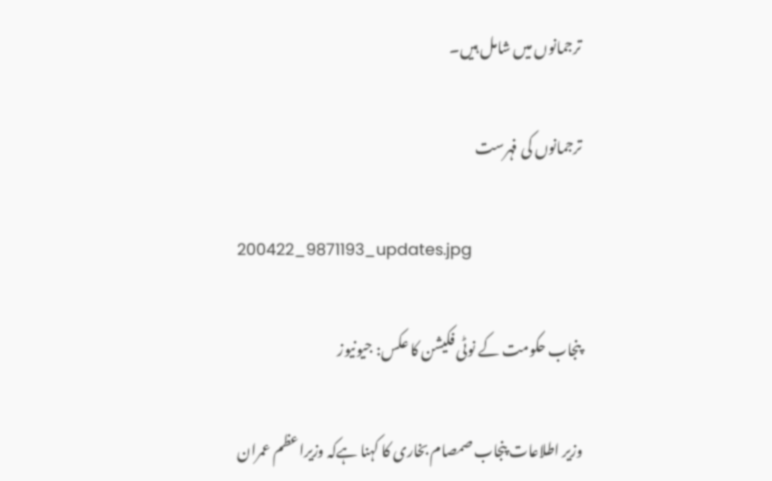ترجمانوں میں شامل ہیں۔

ترجمانوں کی فہرست

200422_9871193_updates.jpg

پنجاب حکومت کے نوٹی فکیشن کا عکس: جیونیوز

وزیر اطلاعات پنجاب صمصام بخاری کا کہنا ہےکہ وزیراعظم عمران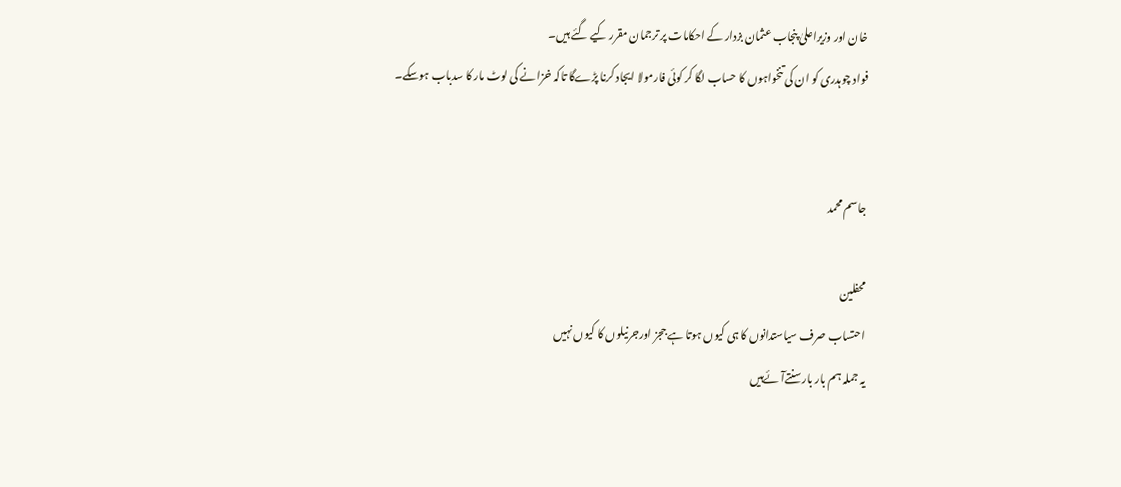خان اور وزیراعلیٰ پنجاب عثمان بزدار کے احکامات پر ترجمان مقرر کیے گئے ہیں۔
فواد چوہدری کو ان کی تنخواہوں کا حساب لگا کر کوئی فارمولا ایجاد کرنا پڑےگا تاکہ خزانے کی لوٹ مار کا سدباب ہوسکے۔


جاسم محمد

محفلین
احتساب صرف سیاستدانوں کا ہی کیوں ہوتا ہے ججز اورجرنیلوں کا کیوں نہیں
یہ جملہ ہم بار بارسنتےآئےہیں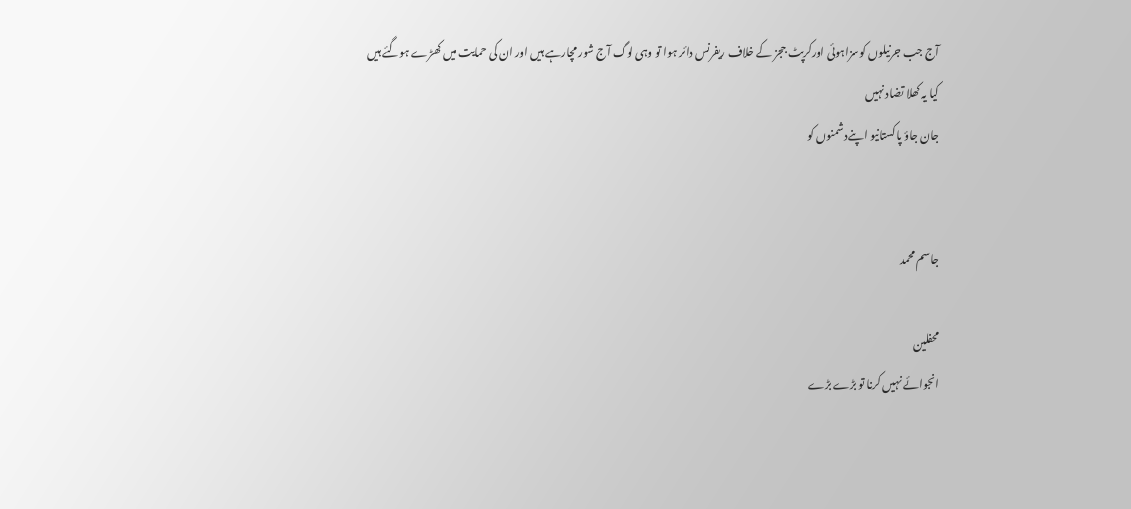آج جب جرنیلوں کوسزاہوئی اورکرپٹ ججز کے خلاف ریفرنس دائر ہوا تو وہی لوگ آج شور مچارہے ہیں اور ان کی حمایت میں کھڑے ہوگئے ہیں
کیا یہ کھلا تضاد نہیں
جان جاؤ پاکستانیو اپنےدشمنوں کو


جاسم محمد

محفلین
انجوائے نہیں کرنا تو بڑے بڑے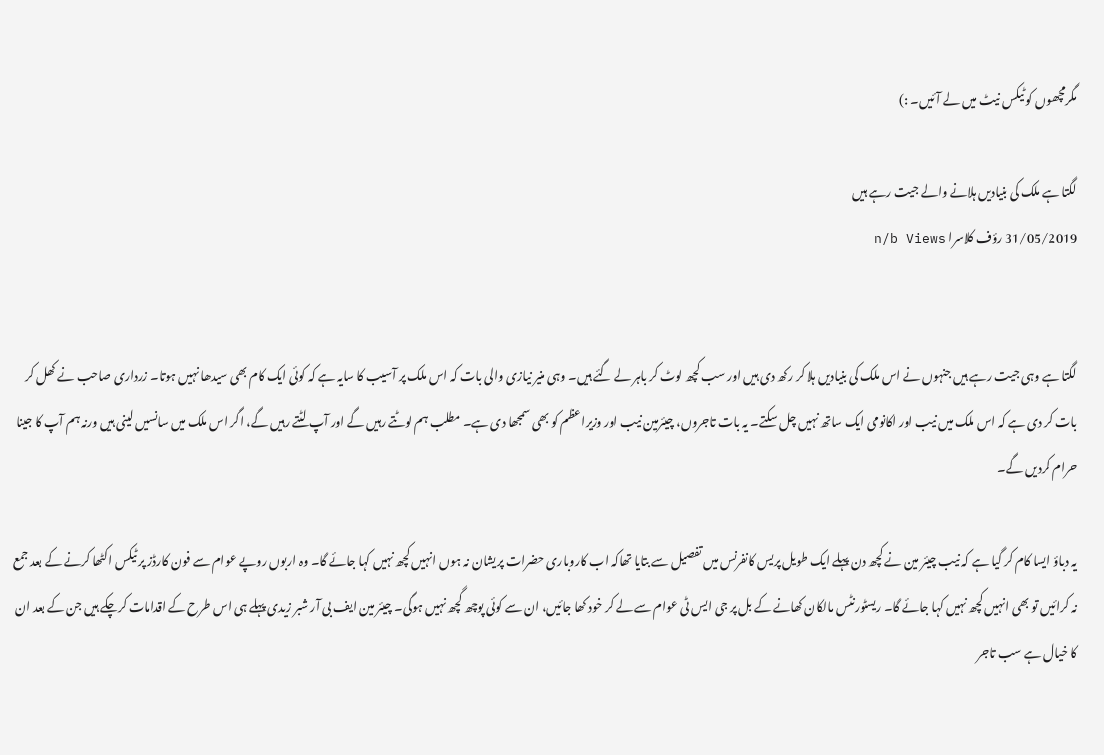مگرمچھوں کو ٹیکس نیٹ میں لے آئیں۔ :)

لگتا ہے ملک کی بنیادیں ہلانے والے جیت رہے ہیں
31/05/2019 رؤف کلاسرا n/b Views


لگتا ہے وہی جیت رہے ہیں جنہوں نے اس ملک کی بنیادیں ہلا کر رکھ دی ہیں اور سب کچھ لوٹ کر باہر لے گئے ہیں۔ وہی منیر نیازی والی بات کہ اس ملک پر آسیب کا سایہ ہے کہ کوئی ایک کام بھی سیدھا نہیں ہوتا۔ زرداری صاحب نے کھل کر بات کر دی ہے کہ اس ملک میں نیب اور اکانومی ایک ساتھ نہیں چل سکتے۔ یہ بات تاجروں، چیئرمین نیب اور وزیراعظم کو بھی سمجھا دی ہے۔ مطلب ہم لوٹتے رہیں گے اور آپ لٹتے رہیں گے، اگر اس ملک میں سانسیں لینی ہیں ورنہ ہم آپ کا جینا حرام کردیں گے۔

یہ دباؤ ایسا کام کر گیا ہے کہ نیب چیئر مین نے کچھ دن پہلے ایک طویل پریس کانفرنس میں تفصیل سے بتایا تھاکہ اب کاروباری حضرات پریشان نہ ہوں انہیں کچھ نہیں کہا جائے گا۔ وہ اربوں روپے عوام سے فون کارڈز پر ٹیکس اکٹھا کرنے کے بعد جمع نہ کرائیں تو بھی انہیں کچھ نہیں کہا جائے گا۔ ریسٹورنٹس مالکان کھانے کے بل پر جی ایس ٹی عوام سے لے کر خود کھا جائیں، ان سے کوئی پوچھ گچھ نہیں ہوگی۔ چیئر مین ایف بی آر شبر زیدی پہلے ہی اس طرح کے اقدامات کرچکے ہیں جن کے بعد ان کا خیال ہے سب تاجر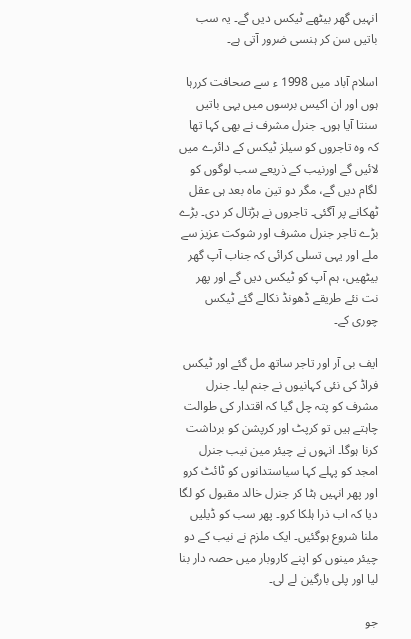انہیں گھر بیٹھے ٹیکس دیں گے۔ یہ سب باتیں سن کر ہنسی ضرور آتی ہے۔

اسلام آباد میں 1998 ء سے صحافت کررہا ہوں اور ان اکیس برسوں میں یہی باتیں سنتا آیا ہوں۔ جنرل مشرف نے بھی کہا تھا کہ وہ تاجروں کو سیلز ٹیکس کے دائرے میں لائیں گے اورنیب کے ذریعے سب لوگوں کو لگام دیں گے، مگر دو تین ماہ بعد ہی عقل ٹھکانے پر آگئی۔ تاجروں نے ہڑتال کر دی۔ بڑے بڑے تاجر جنرل مشرف اور شوکت عزیز سے ملے اور یہی تسلی کرائی کہ جناب آپ گھر بیٹھیں، ہم آپ کو ٹیکس دیں گے اور پھر نت نئے طریقے ڈھونڈ نکالے گئے ٹیکس چوری کے۔

ایف بی آر اور تاجر ساتھ مل گئے اور ٹیکس فراڈ کی نئی کہانیوں نے جنم لیا۔ جنرل مشرف کو پتہ چل گیا کہ اقتدار کی طوالت چاہتے ہیں تو کرپٹ اور کرپشن کو برداشت کرنا ہوگا۔ انہوں نے چیئر مین نیب جنرل امجد کو پہلے کہا سیاستدانوں کو ٹائٹ کرو اور پھر انہیں ہٹا کر جنرل خالد مقبول کو لگا دیا کہ اب ذرا ہلکا کرو۔ پھر سب کو ڈیلیں ملنا شروع ہوگئیں۔ ایک ملزم نے نیب کے دو چیئر مینوں کو اپنے کاروبار میں حصہ دار بنا لیا اور پلی بارگین لے لی۔

جو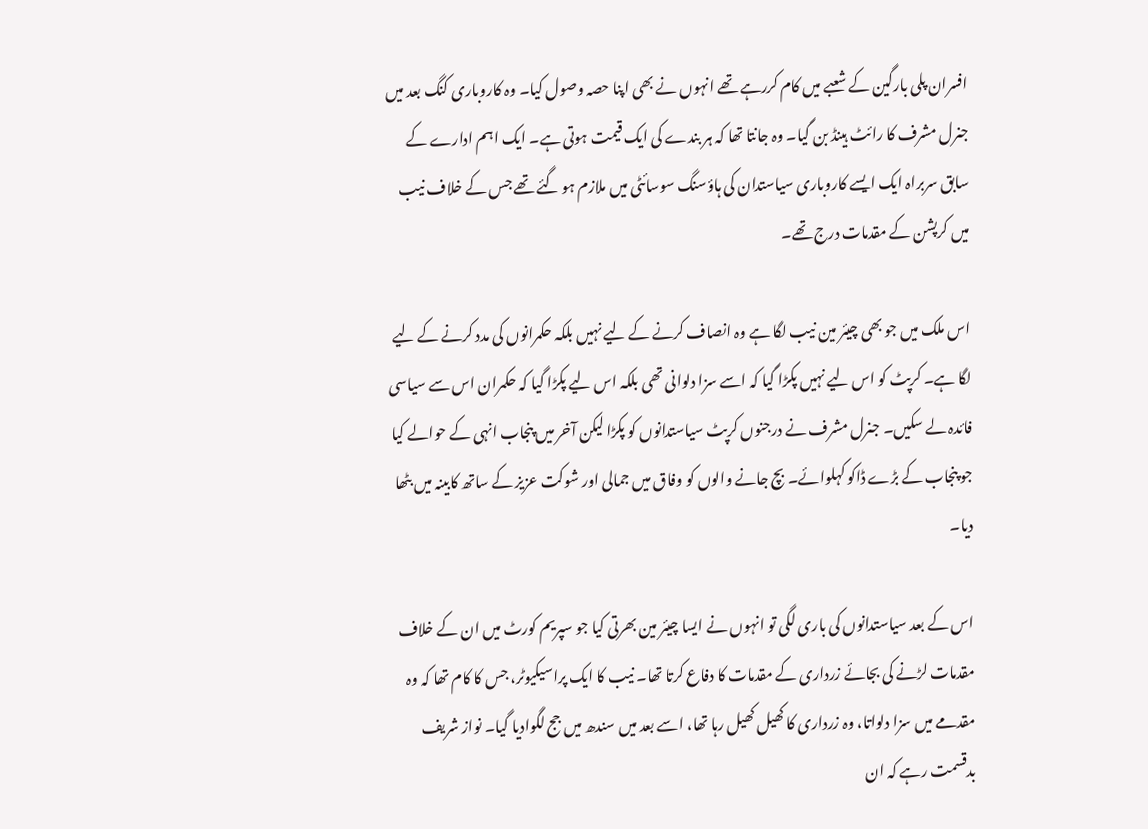افسران پلی بارگین کے شعبے میں کام کررہے تھے انہوں نے بھی اپنا حصہ وصول کیا۔ وہ کاروباری کنگ بعد میں جنرل مشرف کا رائٹ ہینڈ بن گیا۔ وہ جانتا تھا کہ ہر بندے کی ایک قیمت ہوتی ہے۔ ایک اہم ادارے کے سابق سربراہ ایک ایسے کاروباری سیاستدان کی ہاؤسنگ سوسائٹی میں ملازم ہو گئے تھے جس کے خلاف نیب میں کرپشن کے مقدمات درج تھے۔

اس ملک میں جو بھی چیئر مین نیب لگا ہے وہ انصاف کرنے کے لیے نہیں بلکہ حکمرانوں کی مدد کرنے کے لیے لگا ہے۔ کرپٹ کو اس لیے نہیں پکڑا گیا کہ اسے سزا دلوانی تھی بلکہ اس لیے پکڑا گیا کہ حکمران اس سے سیاسی فائدہ لے سکیں۔ جنرل مشرف نے درجنوں کرپٹ سیاستدانوں کو پکڑا لیکن آخر میں پنجاب انہی کے حوالے کیا جو پنجاب کے بڑے ڈاکو کہلوائے۔ بچ جانے والوں کو وفاق میں جمالی اور شوکت عزیز کے ساتھ کابینہ میں بٹھا دیا۔

اس کے بعد سیاستدانوں کی باری لگی تو انہوں نے ایسا چیئر مین بھرتی کیا جو سپریم کورٹ میں ان کے خلاف مقدمات لڑنے کی بجائے زرداری کے مقدمات کا دفاع کرتا تھا۔ نیب کا ایک پراسیکیوٹر، جس کا کام تھا کہ وہ مقدمے میں سزا دلواتا، وہ زرداری کا کھیل کھیل رہا تھا، اسے بعد میں سندھ میں جج لگوادیا گیا۔ نواز شریف بدقسمت رہے کہ ان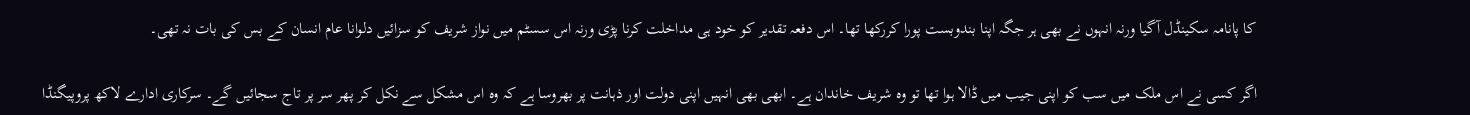کا پانامہ سکینڈل آگیا ورنہ انہوں نے بھی ہر جگہ اپنا بندوبست پورا کررکھا تھا۔ اس دفعہ تقدیر کو خود ہی مداخلت کرنا پڑی ورنہ اس سسٹم میں نواز شریف کو سزائیں دلوانا عام انسان کے بس کی بات نہ تھی۔

اگر کسی نے اس ملک میں سب کو اپنی جیب میں ڈالا ہوا تھا تو وہ شریف خاندان ہے۔ ابھی بھی انہیں اپنی دولت اور ذہانت پر بھروسا ہے کہ وہ اس مشکل سے نکل کر پھر سر پر تاج سجائیں گے۔ سرکاری ادارے لاکھ پروپیگنڈا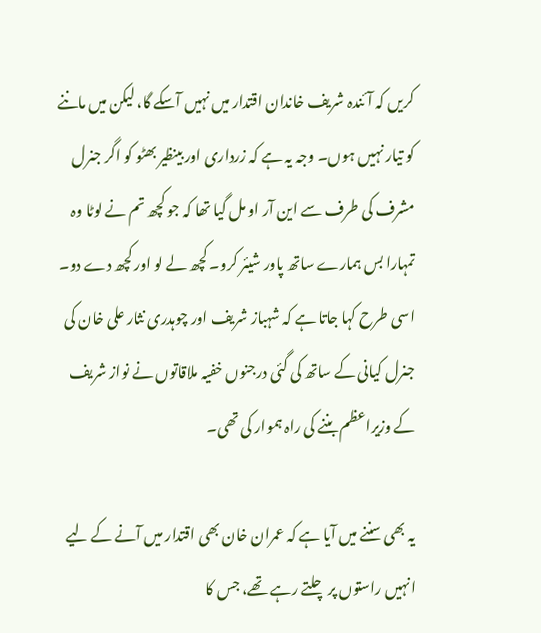کریں کہ آئندہ شریف خاندان اقتدار میں نہیں آسکے گا، لیکن میں ماننے کو تیار نہیں ہوں۔ وجہ یہ ہے کہ زرداری اور بینظیر بھٹو کو اگر جنرل مشرف کی طرف سے این آر او مل گیا تھا کہ جو کچھ تم نے لوٹا وہ تمہارا بس ہمارے ساتھ پاور شیئر کرو۔ کچھ لے لو اور کچھ دے دو۔ اسی طرح کہا جاتا ہے کہ شہباز شریف اور چوہدری نثار علی خان کی جنرل کیانی کے ساتھ کی گئی درجنوں خفیہ ملاقاتوں نے نواز شریف کے وزیراعظم بننے کی راہ ہموار کی تھی۔

یہ بھی سننے میں آیا ہے کہ عمران خان بھی اقتدار میں آنے کے لیے انہیں راستوں پر چلتے رہے تھے، جس کا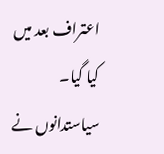اعتراف بعد میں کیا گیا۔ سیاستدانوں نے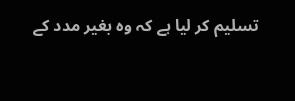تسلیم کر لیا ہے کہ وہ بغیر مدد کے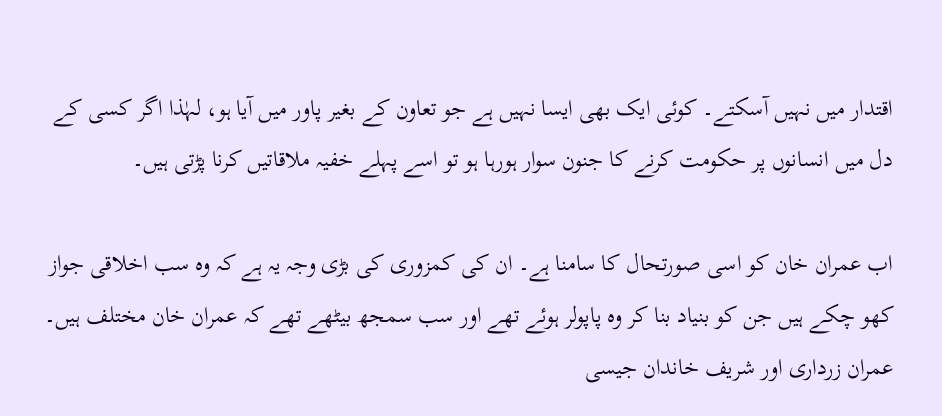اقتدار میں نہیں آسکتے۔ کوئی ایک بھی ایسا نہیں ہے جو تعاون کے بغیر پاور میں آیا ہو، لہٰذا اگر کسی کے دل میں انسانوں پر حکومت کرنے کا جنون سوار ہورہا ہو تو اسے پہلے خفیہ ملاقاتیں کرنا پڑتی ہیں۔

اب عمران خان کو اسی صورتحال کا سامنا ہے۔ ان کی کمزوری کی بڑی وجہ یہ ہے کہ وہ سب اخلاقی جواز کھو چکے ہیں جن کو بنیاد بنا کر وہ پاپولر ہوئے تھے اور سب سمجھ بیٹھے تھے کہ عمران خان مختلف ہیں۔ عمران زرداری اور شریف خاندان جیسی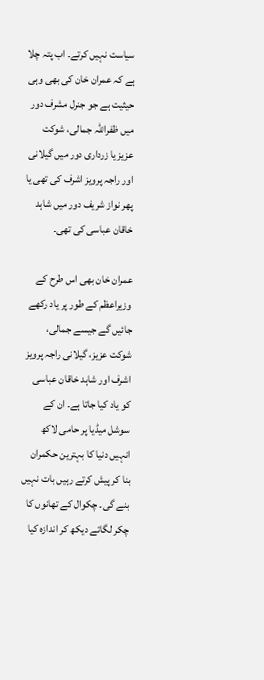سیاست نہیں کرتے۔ اب پتہ چلا ہے کہ عمران خان کی بھی وہی حیثیت ہے جو جنرل مشرف دور میں ظفراللہ جمالی، شوکت عزیز یا زرداری دور میں گیلانی اور راجہ پرویز اشرف کی تھی یا پھر نواز شریف دور میں شاہد خاقان عباسی کی تھی۔

عمران خان بھی اس طرح کے وزیراعظم کے طور پر یاد رکھے جائیں گے جیسے جمالی، شوکت عزیز، گیلانی راجہ پرویز اشرف اور شاہد خاقان عباسی کو یاد کیا جاتا ہے۔ ان کے سوشل میڈیا پر حامی لاکھ انہیں دنیا کا بہترین حکمران بنا کر پیش کرتے رہیں بات نہیں بنے گی۔ چکوال کے تھانوں کا چکر لگاتے دیکھ کر اندازہ کیا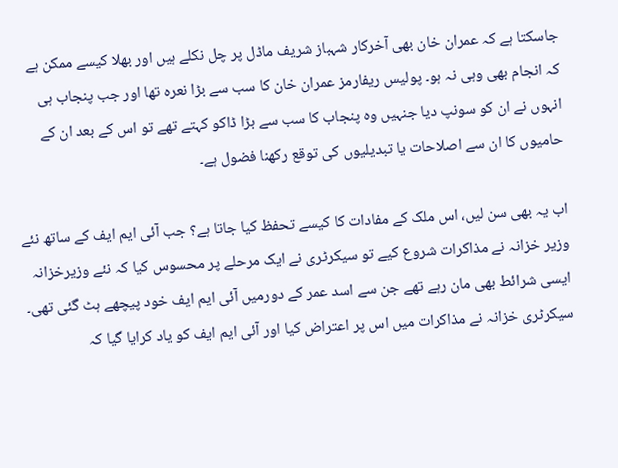جاسکتا ہے کہ عمران خان بھی آخرکار شہباز شریف ماڈل پر چل نکلے ہیں اور بھلا کیسے ممکن ہے کہ انجام بھی وہی نہ ہو۔ پولیس ریفارمز عمران خان کا سب سے بڑا نعرہ تھا اور جب پنجاب ہی انہوں نے ان کو سونپ دیا جنہیں وہ پنجاب کا سب سے بڑا ڈاکو کہتے تھے تو اس کے بعد ان کے حامیوں کا ان سے اصلاحات یا تبدیلیوں کی توقع رکھنا فضول ہے۔

اب یہ بھی سن لیں، اس ملک کے مفادات کا کیسے تحفظ کیا جاتا ہے؟ جب آئی ایم ایف کے ساتھ نئے وزیر خزانہ نے مذاکرات شروع کیے تو سیکرٹری نے ایک مرحلے پر محسوس کیا کہ نئے وزیرخزانہ ایسی شرائط بھی مان رہے تھے جن سے اسد عمر کے دورمیں آئی ایم ایف خود پیچھے ہٹ گئی تھی۔ سیکرٹری خزانہ نے مذاکرات میں اس پر اعتراض کیا اور آئی ایم ایف کو یاد کرایا گیا کہ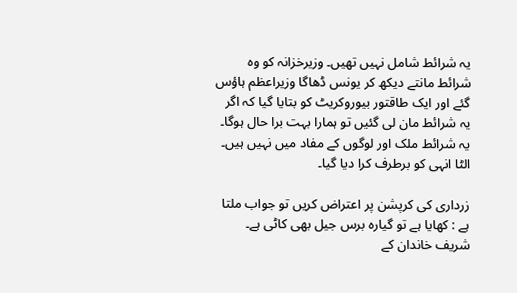یہ شرائط شامل نہیں تھیں۔ وزیرخزانہ کو وہ شرائط مانتے دیکھ کر یونس ڈھاگا وزیراعظم ہاؤس گئے اور ایک طاقتور بیوروکریٹ کو بتایا گیا کہ اگر یہ شرائط مان لی گئیں تو ہمارا بہت برا حال ہوگا۔ یہ شرائط ملک اور لوگوں کے مفاد میں نہیں ہیں۔ الٹا انہی کو برطرف کرا دیا گیا۔

زرداری کی کرپشن پر اعتراض کریں تو جواب ملتا ہے : کھایا ہے تو گیارہ برس جیل بھی کاٹی ہے۔ شریف خاندان کے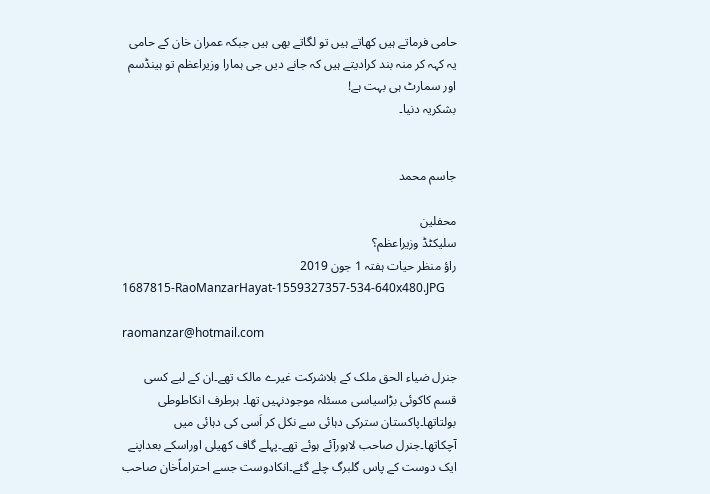حامی فرماتے ہیں کھاتے ہیں تو لگاتے بھی ہیں جبکہ عمران خان کے حامی یہ کہہ کر منہ بند کرادیتے ہیں کہ جانے دیں جی ہمارا وزیراعظم تو ہینڈسم اور سمارٹ ہی بہت ہے!
بشکریہ دنیا۔


جاسم محمد

محفلین
سلیکٹڈ وزیراعظم؟
راؤ منظر حیات ہفتہ 1 جون 2019
1687815-RaoManzarHayat-1559327357-534-640x480.JPG

raomanzar@hotmail.com

جنرل ضیاء الحق ملک کے بلاشرکت غیرے مالک تھے۔ان کے لیے کسی قسم کاکوئی بڑاسیاسی مسئلہ موجودنہیں تھا۔ ہرطرف انکاطوطی بولتاتھا۔پاکستان سترکی دہائی سے نکل کر اَسی کی دہائی میں آچکاتھا۔جنرل صاحب لاہورآئے ہوئے تھے۔پہلے گاف کھیلی اوراسکے بعداپنے ایک دوست کے پاس گلبرگ چلے گئے۔انکادوست جسے احتراماًخان صاحب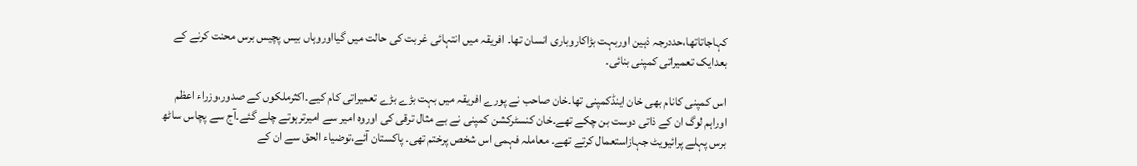کہاجاتاتھا،حددرجہ ذہین اوربہت بڑاکاروباری انسان تھا۔ افریقہ میں انتہائی غربت کی حالت میں گیااوروہاں بیس پچیس برس محنت کرنے کے بعدایک تعمیراتی کمپنی بنائی۔

اس کمپنی کانام بھی خان اینڈکمپنی تھا۔خان صاحب نے پورے افریقہ میں بہت بڑے بڑے تعمیراتی کام کیے۔اکثرملکوں کے صدور،وزراء اعظم اوراہم لوگ ان کے ذاتی دوست بن چکے تھے۔خان کنسٹرکشن کمپنی نے بے مثال ترقی کی اوروہ امیر سے امیرترہوتے چلے گئے۔آج سے پچاس ساٹھ برس پہلے پرائیویٹ جہازاستعمال کرتے تھے۔ معاملہ فہمی اس شخص پرختم تھی۔ پاکستان آئے،توضیاء الحق سے ان کے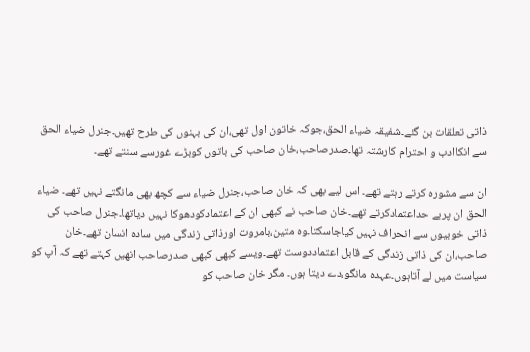ذاتی تعلقات بن گئے۔شفیقہ ضیاء الحق،جوکہ خاتون اول تھی،ان کی بہنوں کی طرح تھیں۔جنرل ضیاء الحق سے انکاادب و احترام کارشتہ تھا۔صدرصاحب،خان صاحب کی باتوں کوبڑے غورسے سنتے تھے۔

ان سے مشورہ کرتے رہتے تھے۔ اس لیے بھی کہ خان صاحب،جنرل ضیاء سے کچھ بھی مانگتے نہیں تھے۔ ضیاء الحق ان پربے حداعتمادکرتے تھے۔خان صاحب نے کبھی ان کے اعتمادکودھوکا نہیں دیاتھا۔جنرل صاحب کی ذاتی خوبیوں سے انحراف نہیں کیاجاسکتا۔وہ متین،بامروت اورذاتی زندگی میں سادہ انسان تھے۔خان صاحب،ان کی ذاتی زندگی کے قابل اعتماددوست تھے۔ویسے کبھی کبھی صدرصاحب انھیں کہتے تھے کہ آپ کو سیاست میں لے آتاہوں۔عہدہ مانگو،دے دیتا ہوں۔ مگر خان صاحب کو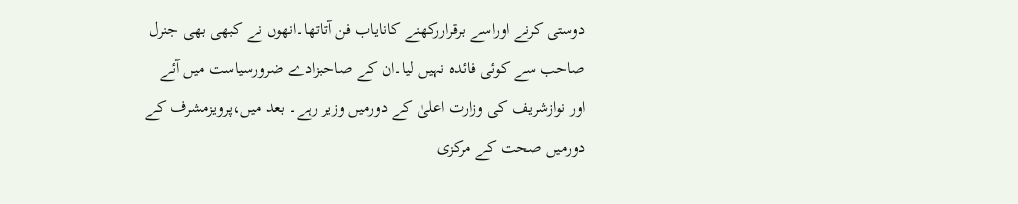دوستی کرنے اوراسے برقراررکھنے کانایاب فن آتاتھا۔انھوں نے کبھی بھی جنرل صاحب سے کوئی فائدہ نہیں لیا۔ان کے صاحبزادے ضرورسیاست میں آئے اور نوازشریف کی وزارت اعلیٰ کے دورمیں وزیر رہے۔ بعد میں،پرویزمشرف کے دورمیں صحت کے مرکزی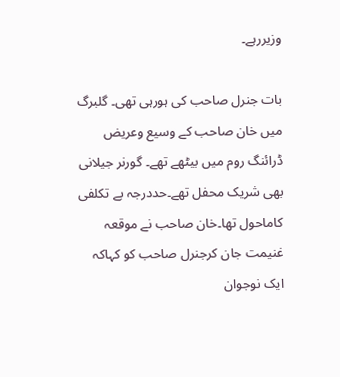وزیررہے۔

بات جنرل صاحب کی ہورہی تھی۔ گلبرگ میں خان صاحب کے وسیع وعریض ڈرائنگ روم میں بیٹھے تھے۔ گورنر جیلانی بھی شریک محفل تھے۔حددرجہ بے تکلفی کاماحول تھا۔خان صاحب نے موقعہ غنیمت جان کرجنرل صاحب کو کہاکہ ایک نوجوان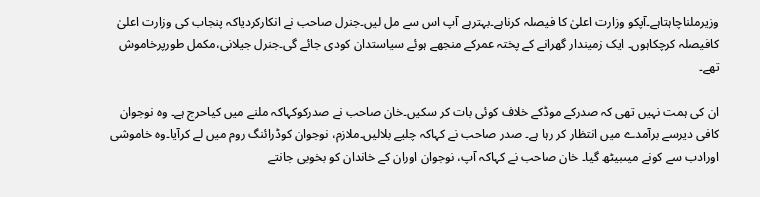وزیرملناچاہتاہے۔آپکو وزارت اعلیٰ کا فیصلہ کرناہے۔بہترہے آپ اس سے مل لیں۔جنرل صاحب نے انکارکردیاکہ پنجاب کی وزارت اعلیٰ کافیصلہ کرچکاہوں۔ ایک زمیندار گھرانے کے پختہ عمرکے منجھے ہوئے سیاستدان کودی جائے گی۔جنرل جیلانی،مکمل طورپرخاموش تھے۔

ان کی ہمت نہیں تھی کہ صدرکے موڈکے خلاف کوئی بات کر سکیں۔خان صاحب نے صدرکوکہاکہ ملنے میں کیاحرج ہے۔ وہ نوجوان کافی دیرسے برآمدے میں انتظار کر رہا ہے۔ صدر صاحب نے کہاکہ چلیے بلالیں۔ملازم، نوجوان کوڈرائنگ روم میں لے کرآیا۔وہ خاموشی اورادب سے کونے میںبیٹھ گیا۔ خان صاحب نے کہاکہ آپ، نوجوان اوران کے خاندان کو بخوبی جانتے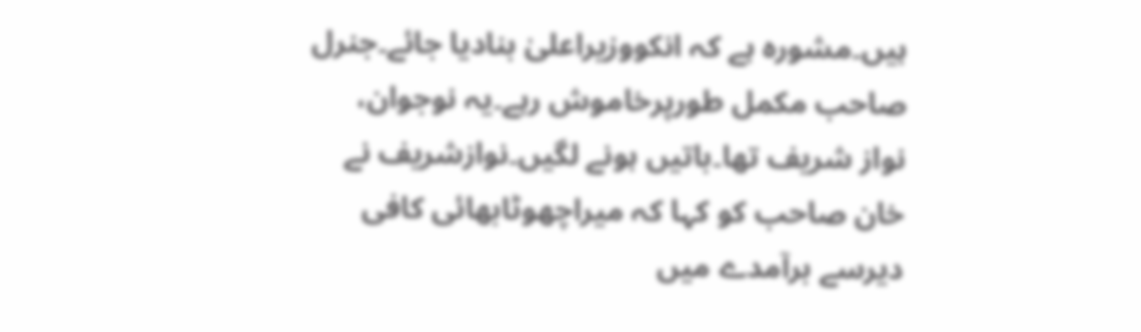ہیں۔مشورہ ہے کہ انکووزیراعلیٰ بنادیا جائے۔جنرل صاحب مکمل طورپرخاموش رہے۔یہ نوجوان، نواز شریف تھا۔باتیں ہونے لگیں۔نوازشریف نے خان صاحب کو کہا کہ میراچھوٹابھائی کافی دیرسے برآمدے میں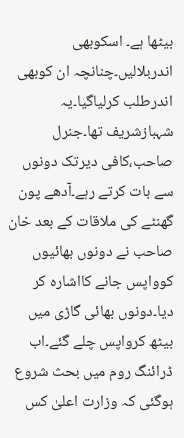بیٹھا ہے۔ اسکوبھی اندربلالیں۔چنانچہ ان کوبھی اندرطلب کرلیاگیا۔یہ شہبازشریف تھا۔جنرل صاحب،کافی دیرتک دونوں سے بات کرتے رہے۔آدھے پون گھنٹے کی ملاقات کے بعد خان صاحب نے دونوں بھائیوں کوواپس جانے کااشارہ کر دیا۔دونوں بھائی گاڑی میں بیٹھ کرواپس چلے گئے۔اب ڈرائنگ روم میں بحث شروع ہوگئی کہ وزارت اعلیٰ کس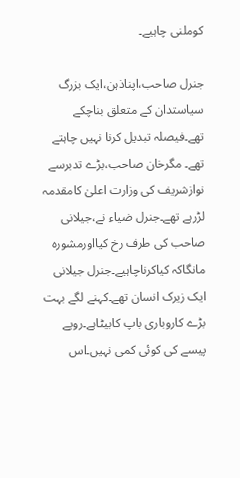کوملنی چاہیے۔

جنرل صاحب،اپناذہن،ایک بزرگ سیاستدان کے متعلق بناچکے تھے۔فیصلہ تبدیل کرنا نہیں چاہتے تھے۔ مگرخان صاحب،بڑے تدبرسے نوازشریف کی وزارت اعلیٰ کامقدمہ لڑرہے تھے۔جنرل ضیاء نے،جیلانی صاحب کی طرف رخ کیااورمشورہ مانگاکہ کیاکرناچاہیے۔جنرل جیلانی ایک زیرک انسان تھے۔کہنے لگے بہت بڑے کاروباری باپ کابیٹاہے۔روپے پیسے کی کوئی کمی نہیں۔اس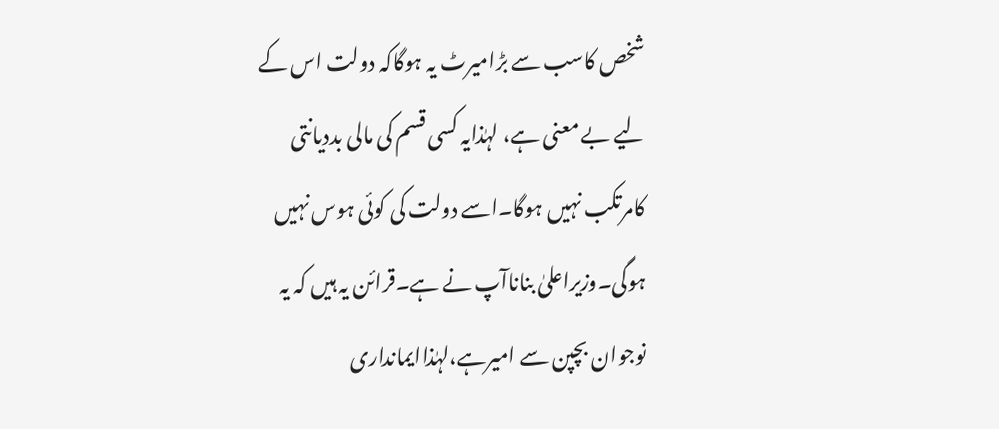شخص کاسب سے بڑامیرٹ یہ ہوگاکہ دولت اس کے لیے بے معنی ہے، لہٰذایہ کسی قسم کی مالی بددیانتی کامرتکب نہیں ہوگا۔اسے دولت کی کوئی ہوس نہیں ہوگی۔وزیراعلیٰ بناناآپ نے ہے۔قرائن یہ ہیں کہ یہ نوجوان بچپن سے امیرہے،لہٰذاایمانداری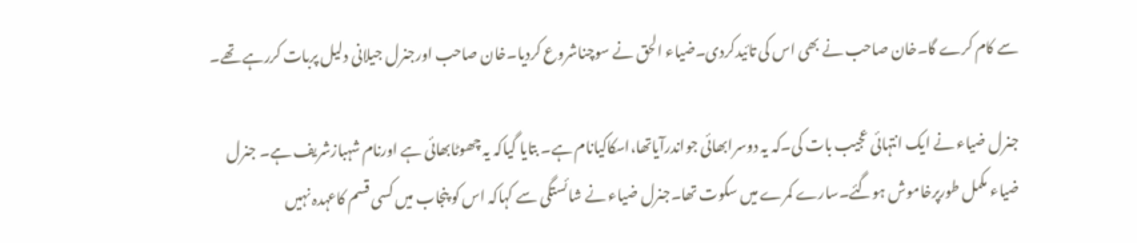سے کام کرے گا۔خان صاحب نے بھی اس کی تائیدکردی۔ضیاء الحق نے سوچناشروع کردیا۔خان صاحب اورجنرل جیلانی دلیل پربات کررہے تھے۔

جنرل ضیاء نے ایک انتہائی عجیب بات کی۔کہ یہ دوسرابھائی جواندرآیاتھا،اسکاکیانام ہے۔ بتایا گیاکہ یہ چھوٹابھائی ہے اورنام شہبازشریف ہے۔ جنرل ضیاء مکمل طورپرخاموش ہوگئے۔سارے کمرے میں سکوت تھا۔جنرل ضیاء نے شائستگی سے کہاکہ اس کو پنجاب میں کسی قسم کاعہدہ نہیں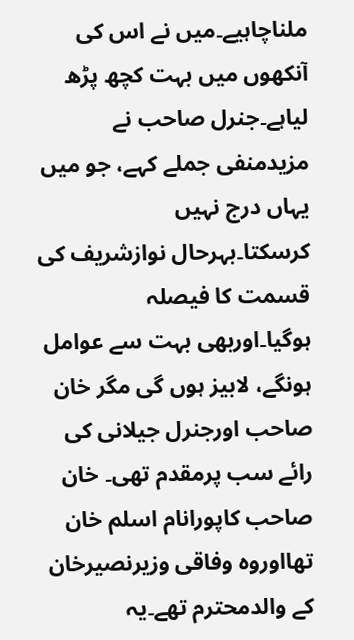ملناچاہیے۔میں نے اس کی آنکھوں میں بہت کچھ پڑھ لیاہے۔جنرل صاحب نے مزیدمنفی جملے کہے، جو میں یہاں درج نہیں کرسکتا۔بہرحال نوازشریف کی قسمت کا فیصلہ ہوگیا۔اوربھی بہت سے عوامل ہونگے، لابیز ہوں گی مگر خان صاحب اورجنرل جیلانی کی رائے سب پرمقدم تھی۔ خان صاحب کاپورانام اسلم خان تھااوروہ وفاقی وزیرنصیرخان کے والدمحترم تھے۔یہ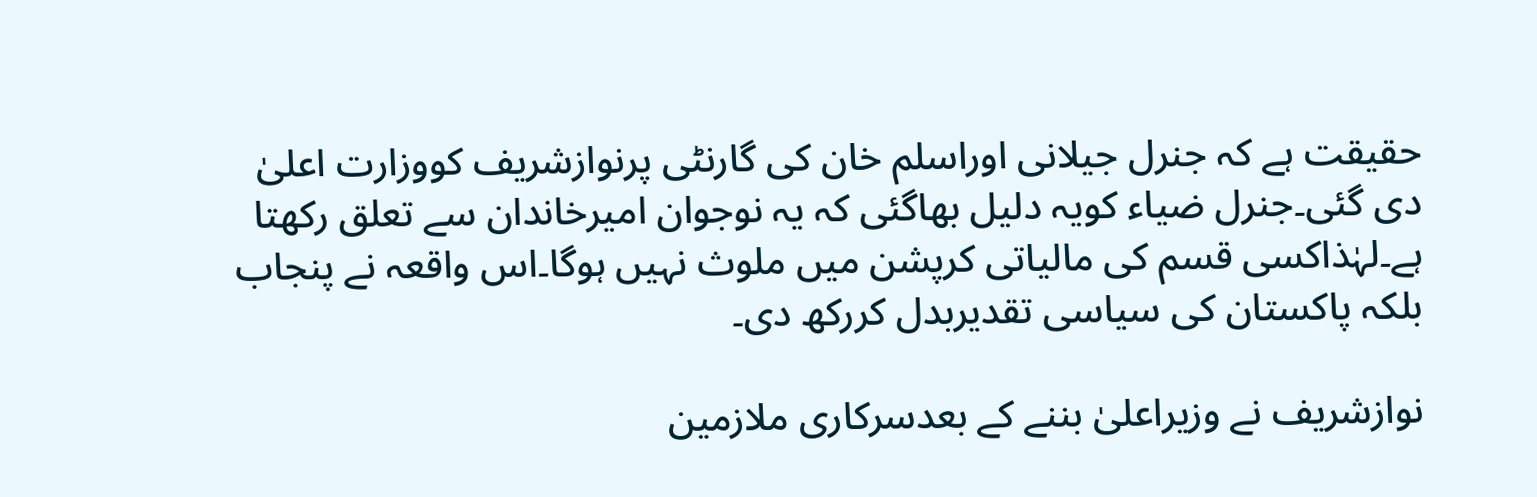حقیقت ہے کہ جنرل جیلانی اوراسلم خان کی گارنٹی پرنوازشریف کووزارت اعلیٰ دی گئی۔جنرل ضیاء کویہ دلیل بھاگئی کہ یہ نوجوان امیرخاندان سے تعلق رکھتا ہے۔لہٰذاکسی قسم کی مالیاتی کرپشن میں ملوث نہیں ہوگا۔اس واقعہ نے پنجاب بلکہ پاکستان کی سیاسی تقدیربدل کررکھ دی۔

نوازشریف نے وزیراعلیٰ بننے کے بعدسرکاری ملازمین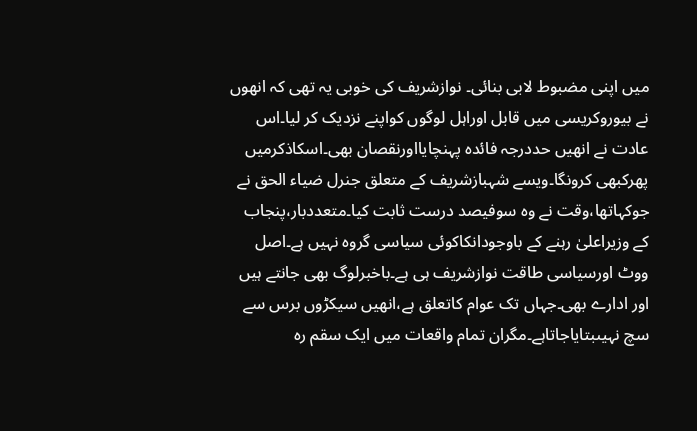میں اپنی مضبوط لابی بنائی۔ نوازشریف کی خوبی یہ تھی کہ انھوں نے بیوروکریسی میں قابل اوراہل لوگوں کواپنے نزدیک کر لیا۔اس عادت نے انھیں حددرجہ فائدہ پہنچایااورنقصان بھی۔اسکاذکرمیں پھرکبھی کرونگا۔ویسے شہبازشریف کے متعلق جنرل ضیاء الحق نے جوکہاتھا،وقت نے وہ سوفیصد درست ثابت کیا۔متعددبار،پنجاب کے وزیراعلیٰ رہنے کے باوجودانکاکوئی سیاسی گروہ نہیں ہے۔اصل ووٹ اورسیاسی طاقت نوازشریف ہی ہے۔باخبرلوگ بھی جانتے ہیں اور ادارے بھی۔جہاں تک عوام کاتعلق ہے،انھیں سیکڑوں برس سے سچ نہیںبتایاجاتاہے۔مگران تمام واقعات میں ایک سقم رہ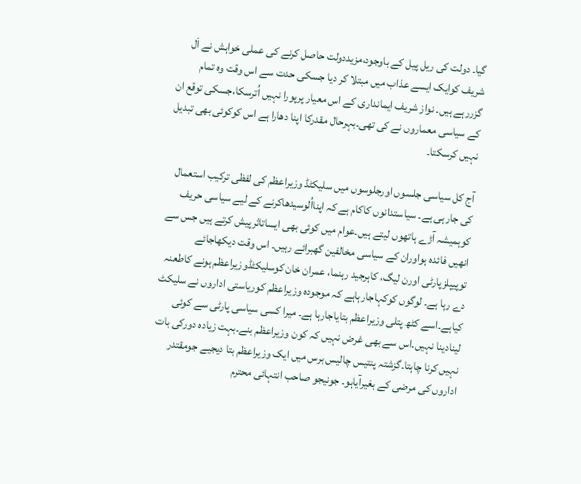گیا۔ دولت کی ریل پیل کے باوجود،مزیددولت حاصل کرنے کی عملی خواہش نے اَل شریف کوایک ایسے عذاب میں مبتلا کر دیا جسکی حدت سے اس وقت وہ تمام گزررہے ہیں۔ نواز شریف ایمانداری کے اس معیار پرپورا نہیں اُترسکا،جسکی توقع ان کے سیاسی معماروں نے کی تھی۔بہرحال مقدرکا اپنا دھارا ہے اس کوکوئی بھی تبدیل نہیں کرسکتا۔

آج کل سیاسی جلسوں اورجلوسوں میں سلیکٹڈ وزیراعظم کی لفظی ترکیب استعمال کی جارہی ہے۔ سیاستدانوں کاکام ہے کہ اپنااُلوسیدھاکرنے کے لیے سیاسی حریف کوہمیشہ آڑے ہاتھوں لیتے ہیں۔عوام میں کوئی بھی ایساتاثرپیش کرتے ہیں جس سے انھیں فائدہ ہواوران کے سیاسی مخالفین گھبرائے رہیں۔ اس وقت دیکھاجائے توپیپلزپارٹی اورن لیگ، کاہرجید رہنما، عمران خان کوسلیکٹڈوزیراعظم ہونے کاطعنہ دے رہا ہے۔ لوگوں کوکہاجارہاہے کہ موجودہ وزیراعظم کوریاستی اداروں نے سلیکٹ کیاہے۔اسے کٹھ پتلی وزیراعظم بتایاجارہا ہے۔ میرا کسی سیاسی پارٹی سے کوئی لینادینا نہیں۔اس سے بھی غرض نہیں کہ کون وزیراعظم بنے۔بہت زیادہ دورکی بات نہیں کرنا چاہتا۔گزشتہ پنتیس چالیس برس میں ایک وزیراعظم بتا دیجیے جومقتدر اداروں کی مرضی کے بغیرآیاہو۔ جونیجو صاحب انتہائی محترم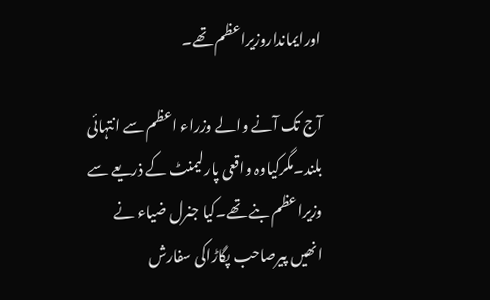اورایمانداروزیراعظم تھے۔

آج تک آنے والے وزراء اعظم سے انتہائی بلند۔مگرکیاوہ واقعی پارلیمنٹ کے ذریعے سے وزیراعظم بنے تھے۔کیا جنرل ضیاء نے انھیں پیرصاحب پگاڑاکی سفارش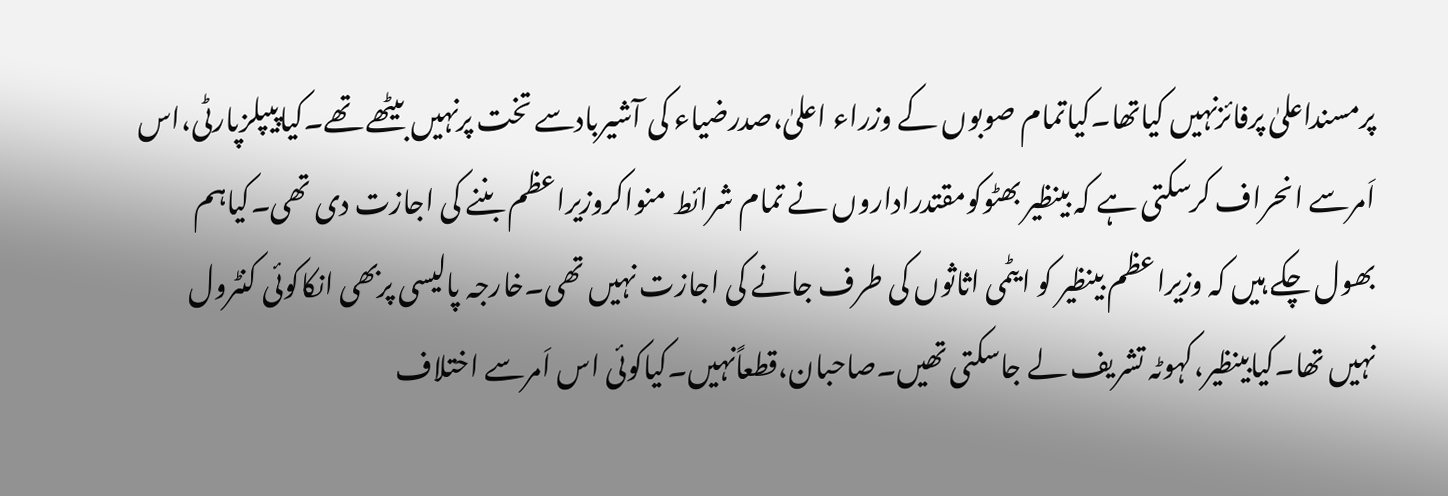پرمسنداعلیٰ پرفائزنہیں کیاتھا۔کیاتمام صوبوں کے وزراء اعلیٰ،صدرضیاء کی آشیربادسے تخت پرنہیں بیٹھے تھے۔کیاپیپلزپارٹی،اس اَمرسے انحراف کرسکتی ہے کہ بینظیر بھٹوکومقتدراداروں نے تمام شرائط منواکروزیراعظم بننے کی اجازت دی تھی۔کیاہم بھول چکے ہیں کہ وزیراعظم بینظیر کو ایٹمی اثاثوں کی طرف جانے کی اجازت نہیں تھی۔خارجہ پالیسی پربھی انکاکوئی کنٹرول نہیں تھا۔کیابینظیر،کہوٹہ تشریف لے جاسکتی تھیں۔صاحبان،قطعاًنہیں۔کیاکوئی اس اَمرسے اختلاف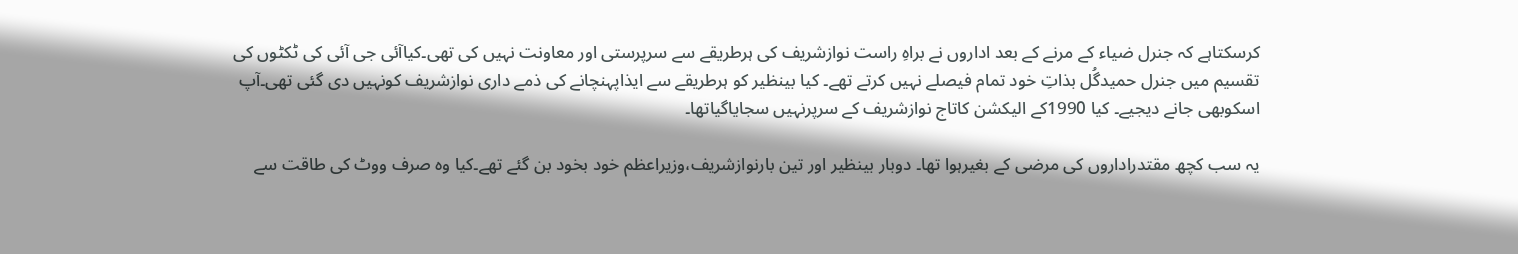کرسکتاہے کہ جنرل ضیاء کے مرنے کے بعد اداروں نے براہِ راست نوازشریف کی ہرطریقے سے سرپرستی اور معاونت نہیں کی تھی۔کیاآئی جی آئی کی ٹکٹوں کی تقسیم میں جنرل حمیدگُل بذاتِ خود تمام فیصلے نہیں کرتے تھے۔ کیا بینظیر کو ہرطریقے سے ایذاپہنچانے کی ذمے داری نوازشریف کونہیں دی گئی تھی۔آپ اسکوبھی جانے دیجیے۔ کیا 1990کے الیکشن کاتاج نوازشریف کے سرپرنہیں سجایاگیاتھا۔

یہ سب کچھ مقتدراداروں کی مرضی کے بغیرہوا تھا۔ دوبار بینظیر اور تین بارنوازشریف،وزیراعظم خود بخود بن گئے تھے۔کیا وہ صرف ووٹ کی طاقت سے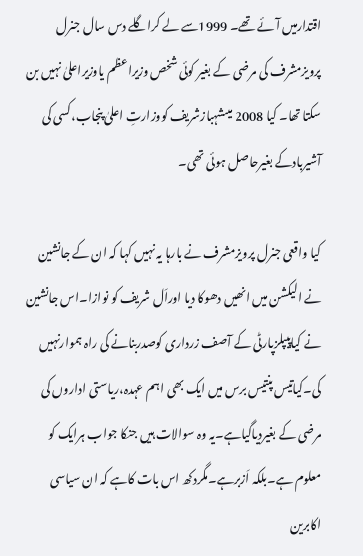اقتدارمیں آئے تھے۔ 1999سے لے کراگلے دس سال جنرل پرویزمشرف کی مرضی کے بغیر کوئی شخص وزیراعظم یاوزیراعلیٰ نہیں بن سکتا تھا۔ کیا 2008 میںشہبازشریف کووزارتِ اعلیٰ پنجاب،کسی کی آشیربادکے بغیرحاصل ہوئی تھی۔

کیا واقعی جنرل پرویزمشرف نے بارہا یہ نہیں کہا کہ ان کے جانشین نے الیکشن میں انھیں دھوکا دیا اوراَل شریف کو نوازا۔اس جانشین نے کیاپیپلزپارٹی کے آصف زرداری کوصدربنانے کی راہ ہموارنہیں کی۔کیاتیس پنتیس برس میں ایک بھی اہم عہدہ،ریاستی اداروں کی مرضی کے بغیردیاگیاہے۔یہ وہ سوالات ہیں جنکا جواب ہرایک کو معلوم ہے۔بلکہ اَزبرہے۔مگردکھ اس بات کاہے کہ ان سیاسی اکابرین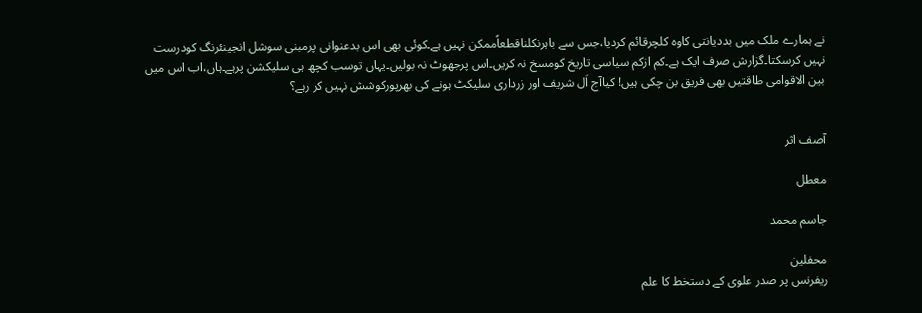نے ہمارے ملک میں بددیانتی کاوہ کلچرقائم کردیا،جس سے باہرنکلناقطعاًممکن نہیں ہے۔کوئی بھی اس بدعنوانی پرمبنی سوشل انجینئرنگ کودرست نہیں کرسکتا۔گزارش صرف ایک ہے۔کم ازکم سیاسی تاریخ کومسخ نہ کریں۔اس پرجھوٹ نہ بولیں۔یہاں توسب کچھ ہی سلیکشن پرہے۔ہاں،اب اس میں بین الاقوامی طاقتیں بھی فریق بن چکی ہیں! کیاآج اَل شریف اور زرداری سلیکٹ ہونے کی بھرپورکوشش نہیں کر رہے؟


آصف اثر

معطل

جاسم محمد

محفلین
ریفرنس پر صدر علوی کے دستخط کا علم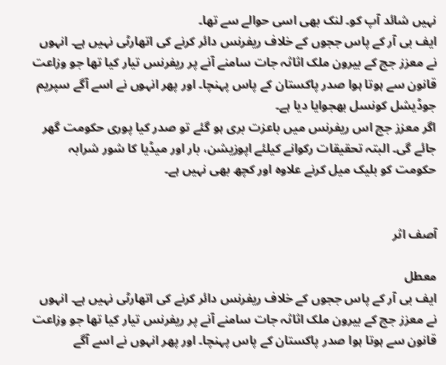نہیں شائد آپ کو۔ لنک بھی اسی حوالے سے تھا۔
ایف بی آر کے پاس ججوں کے خلاف ریفرنس دائر کرنے کی اتھارٹی نہیں ہے۔ انہوں نے معزز جج کے بیرون ملک اثاثہ جات سامنے آنے پر ریفرنس تیار کیا تھا جو وزاعت قانون سے ہوتا ہوا صدر پاکستان کے پاس پہنچا۔ اور پھر انہوں نے اسے آگے سپریم جوڈیشل کونسل بھجوایا دیا ہے۔
اگر معزز جج اس ریفرنس میں باعزت بری ہو گئے تو صدر کیا پوری حکومت گھر جائے گی۔ البتہ تحقیقات رکوانے کیلئے اپوزیشن، بار اور میڈیا کا شور شرابہ حکومت کو بلیک میل کرنے علاوہ اور کچھ بھی نہیں ہے۔


آصف اثر

معطل
ایف بی آر کے پاس ججوں کے خلاف ریفرنس دائر کرنے کی اتھارٹی نہیں ہے۔ انہوں نے معزز جج کے بیرون ملک اثاثہ جات سامنے آنے پر ریفرنس تیار کیا تھا جو وزاعت قانون سے ہوتا ہوا صدر پاکستان کے پاس پہنچا۔ اور پھر انہوں نے اسے آگے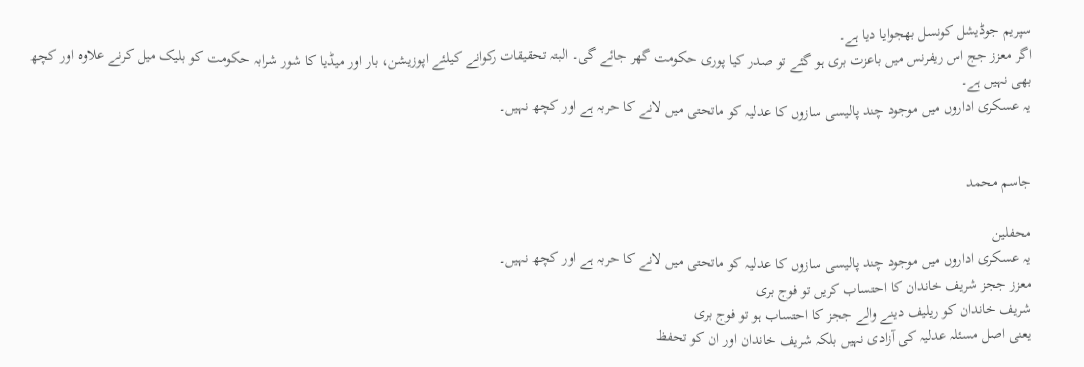سپریم جوڈیشل کونسل بھجوایا دیا ہے۔
اگر معزز جج اس ریفرنس میں باعزت بری ہو گئے تو صدر کیا پوری حکومت گھر جائے گی۔ البتہ تحقیقات رکوانے کیلئے اپوزیشن، بار اور میڈیا کا شور شرابہ حکومت کو بلیک میل کرنے علاوہ اور کچھ بھی نہیں ہے۔
یہ عسکری اداروں میں موجود چند پالیسی سازوں کا عدلیہ کو ماتحتی میں لانے کا حربہ ہے اور کچھ نہیں۔


جاسم محمد

محفلین
یہ عسکری اداروں میں موجود چند پالیسی سازوں کا عدلیہ کو ماتحتی میں لانے کا حربہ ہے اور کچھ نہیں۔
معزز ججز شریف خاندان کا احتساب کریں تو فوج بری
شریف خاندان کو ریلیف دینے والے ججز کا احتساب ہو تو فوج بری
یعنی اصل مسئلہ عدلیہ کی آزادی نہیں بلکہ شریف خاندان اور ان کو تحفظ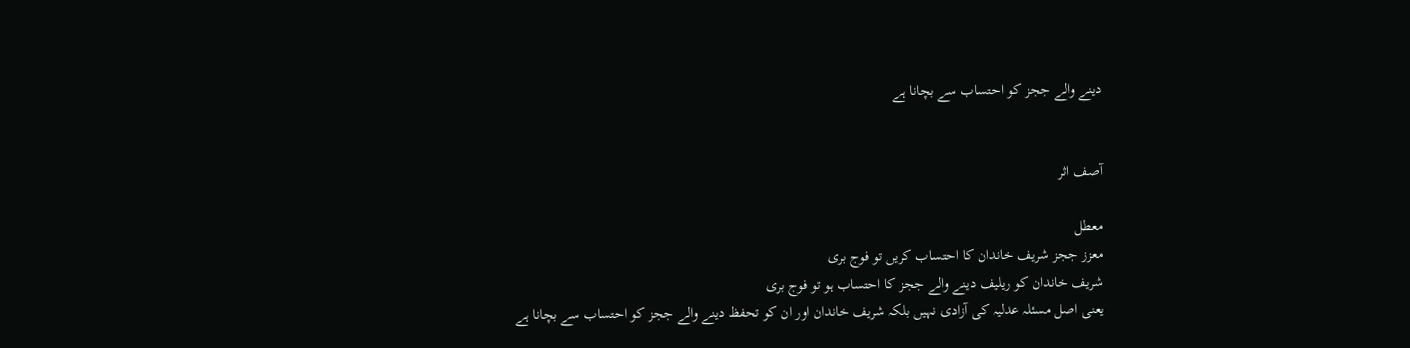دینے والے ججز کو احتساب سے بچانا ہے


آصف اثر

معطل
معزز ججز شریف خاندان کا احتساب کریں تو فوج بری
شریف خاندان کو ریلیف دینے والے ججز کا احتساب ہو تو فوج بری
یعنی اصل مسئلہ عدلیہ کی آزادی نہیں بلکہ شریف خاندان اور ان کو تحفظ دینے والے ججز کو احتساب سے بچانا ہے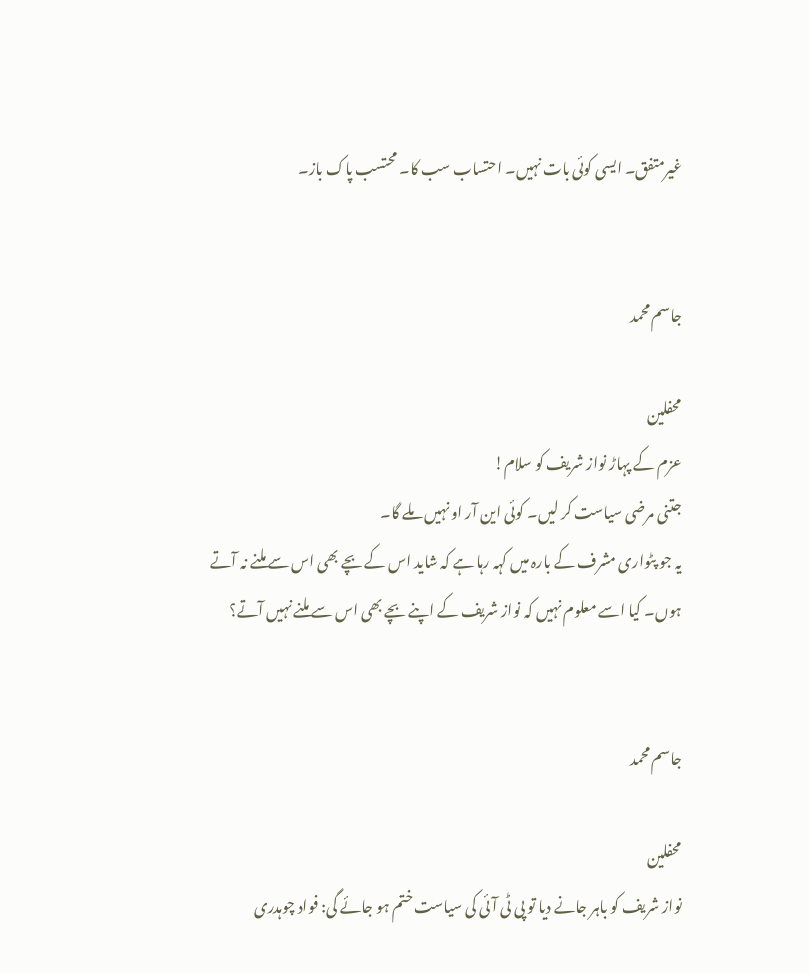غیرمتفق۔ ایسی کوئی بات نہیں۔ احتساب سب کا۔ محتسب پاک باز۔


جاسم محمد

محفلین
عزم کے پہاڑ نواز شریف کو سلام!
جتنی مرضی سیاست کر لیں۔ کوئی این آر او نہیں ملے گا۔
یہ جو پٹواری مشرف کے بارہ میں کہہ رہا ہے کہ شاید اس کے بچے بھی اس سے ملنے نہ آتے ہوں۔ کیا اسے معلوم نہیں کہ نواز شریف کے اپنے بچے بھی اس سے ملنے نہیں آتے؟


جاسم محمد

محفلین
نواز شریف کو باہر جانے دیا تو پی ٹی آئی کی سیاست ختم ہو جائے گی: فواد چوہدری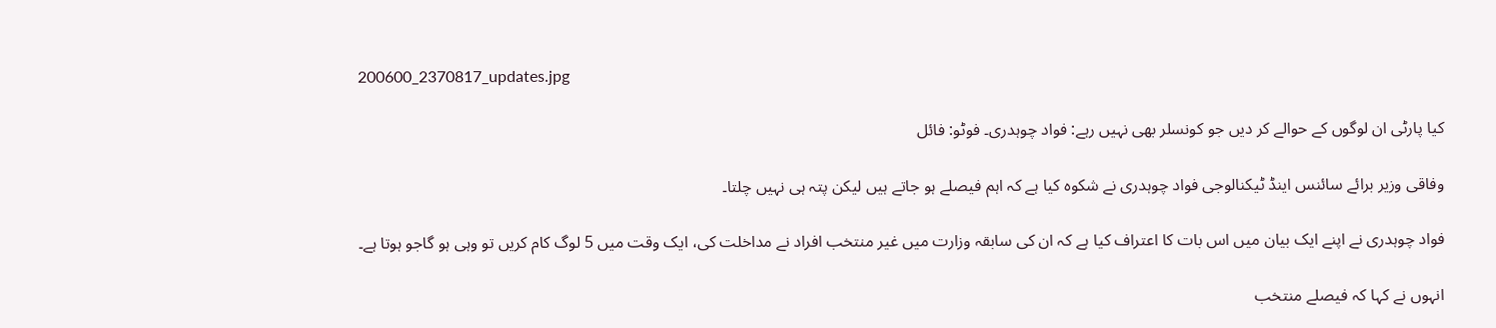200600_2370817_updates.jpg

کیا پارٹی ان لوگوں کے حوالے کر دیں جو کونسلر بھی نہیں رہے: فواد چوہدری۔ فوٹو: فائل

وفاقی وزیر برائے سائنس اینڈ ٹیکنالوجی فواد چوہدری نے شکوہ کیا ہے کہ اہم فیصلے ہو جاتے ہیں لیکن پتہ ہی نہیں چلتا۔

فواد چوہدری نے اپنے ایک بیان میں اس بات کا اعتراف کیا ہے کہ ان کی سابقہ وزارت میں غیر منتخب افراد نے مداخلت کی، ایک وقت میں 5 لوگ کام کریں تو وہی ہو گاجو ہوتا ہے۔

انہوں نے کہا کہ فیصلے منتخب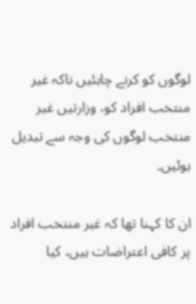لوگوں کو کرنے چاہئیں ناکہ غیر منتخب افراد کو، وزارتیں غیر منتخب لوگوں کی وجہ سے تبدیل ہوئیں۔

ان کا کہنا تھا کہ غیر منتخب افراد پر کافی اعتراضات ہیں، کیا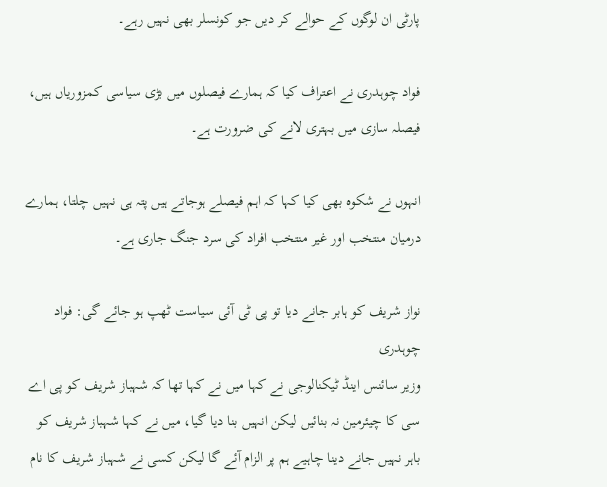پارٹی ان لوگوں کے حوالے کر دیں جو کونسلر بھی نہیں رہے۔

فواد چوہدری نے اعتراف کیا کہ ہمارے فیصلوں میں بڑی سیاسی کمزوریاں ہیں، فیصلہ سازی میں بہتری لانے کی ضرورت ہے۔

انہوں نے شکوہ بھی کیا کہا کہ اہم فیصلے ہوجاتے ہیں پتہ ہی نہیں چلتا، ہمارے درمیان منتخب اور غیر منتخب افراد کی سرد جنگ جاری ہے۔

نواز شریف کو ہابر جانے دیا تو پی ٹی آئی سیاست ٹھپ ہو جائے گی: فواد چوہدری
وزیر سائنس اینڈ ٹیکنالوجی نے کہا میں نے کہا تھا کہ شہباز شریف کو پی اے سی کا چیئرمین نہ بنائیں لیکن انہیں بنا دیا گیا، میں نے کہا شہباز شریف کو باہر نہیں جانے دینا چاہیے ہم پر الزام آئے گا لیکن کسی نے شہباز شریف کا نام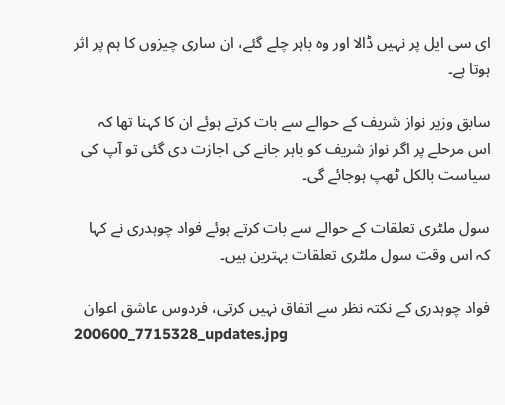ای سی ایل پر نہیں ڈالا اور وہ باہر چلے گئے، ان ساری چیزوں کا ہم پر اثر ہوتا ہے۔

سابق وزیر نواز شریف کے حوالے سے بات کرتے ہوئے ان کا کہنا تھا کہ اس مرحلے پر اگر نواز شریف کو باہر جانے کی اجازت دی گئی تو آپ کی سیاست بالکل ٹھپ ہوجائے گی۔

سول ملٹری تعلقات کے حوالے سے بات کرتے ہوئے فواد چوہدری نے کہا کہ اس وقت سول ملٹری تعلقات بہترین ہیں۔

فواد چوہدری کے نکتہ نظر سے اتفاق نہیں کرتی، فردوس عاشق اعوان
200600_7715328_updates.jpg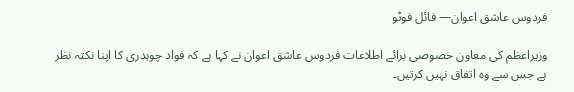فردوس عاشق اعوان— فائل فوٹو

وزیراعظم کی معاون خصوصی برائے اطلاعات فردوس عاشق اعوان نے کہا ہے کہ فواد چوہدری کا اپنا نکتہ نظر ہے جس سے وہ اتفاق نہیں کرتیں۔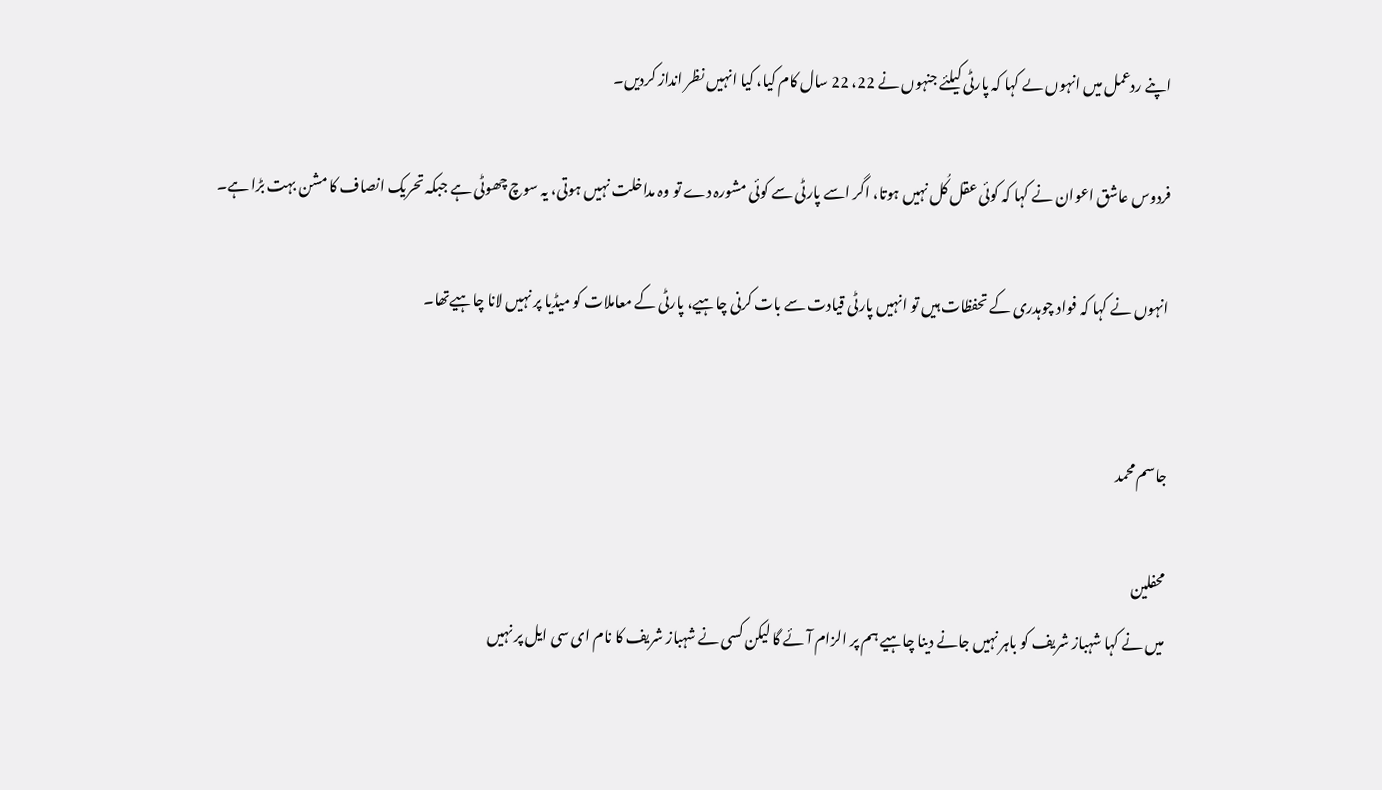اپنے ردعمل میں انہوں ںے کہا کہ پارٹی کیلئے جنہوں نے 22، 22 سال کام کیا، کیا انہیں نظر انداز کردیں۔

فردوس عاشق اعوان نے کہا کہ کوئی عقل کُل نہیں ہوتا، اگر اسے پارٹی سے کوئی مشورہ دے تو وہ مداخلت نہیں ہوتی، یہ سوچ چھوٹی ہے جبکہ تحریک انصاف کا مشن بہت بڑا ہے۔

انہوں نے کہا کہ فواد چوہدری کے تحفظات ہیں تو انہیں پارٹی قیادت سے بات کرنی چاہیے، پارٹی کے معاملات کو میڈیا پر نہیں لانا چاہیےتھا۔


جاسم محمد

محفلین
میں نے کہا شہباز شریف کو باہر نہیں جانے دینا چاہیے ہم پر الزام آئے گا لیکن کسی نے شہباز شریف کا نام ای سی ایل پر نہیں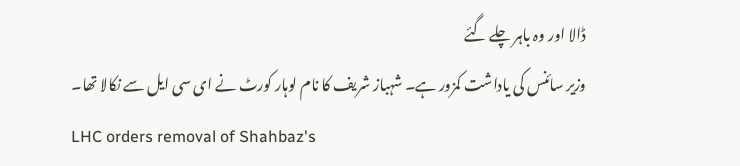ڈالا اور وہ باہر چلے گئے
وزیر سائنس کی یاداشت کمزور ہے۔ شہباز شریف کا نام لوہار کورٹ نے ای سی ایل سے نکالا تھا۔
LHC orders removal of Shahbaz's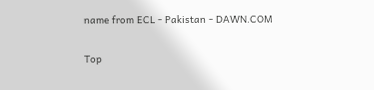name from ECL - Pakistan - DAWN.COM

Top